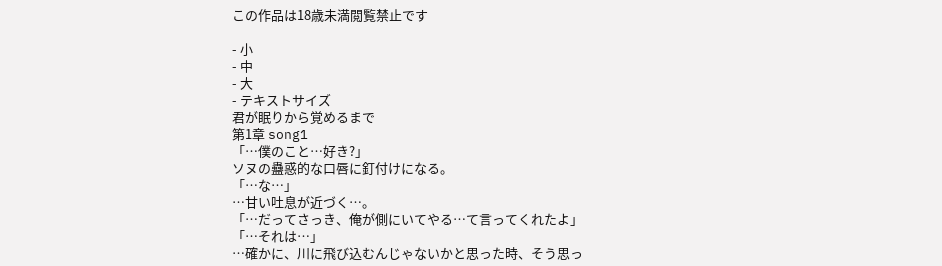この作品は18歳未満閲覧禁止です

- 小
- 中
- 大
- テキストサイズ
君が眠りから覚めるまで
第1章 song1
「…僕のこと…好き?」
ソヌの蠱惑的な口唇に釘付けになる。
「…な…」
…甘い吐息が近づく…。
「…だってさっき、俺が側にいてやる…て言ってくれたよ」
「…それは…」
…確かに、川に飛び込むんじゃないかと思った時、そう思っ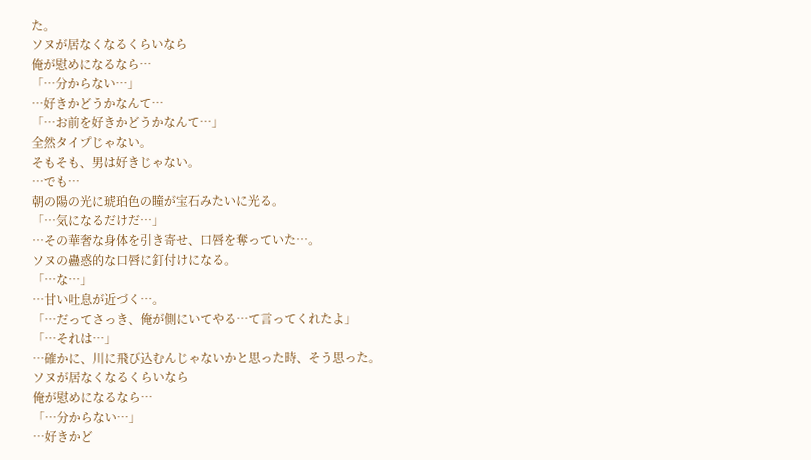た。
ソヌが居なくなるくらいなら
俺が慰めになるなら…
「…分からない…」
…好きかどうかなんて…
「…お前を好きかどうかなんて…」
全然タイプじゃない。
そもそも、男は好きじゃない。
…でも…
朝の陽の光に琥珀色の瞳が宝石みたいに光る。
「…気になるだけだ…」
…その華奢な身体を引き寄せ、口唇を奪っていた…。
ソヌの蠱惑的な口唇に釘付けになる。
「…な…」
…甘い吐息が近づく…。
「…だってさっき、俺が側にいてやる…て言ってくれたよ」
「…それは…」
…確かに、川に飛び込むんじゃないかと思った時、そう思った。
ソヌが居なくなるくらいなら
俺が慰めになるなら…
「…分からない…」
…好きかど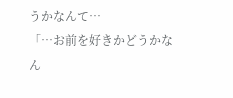うかなんて…
「…お前を好きかどうかなん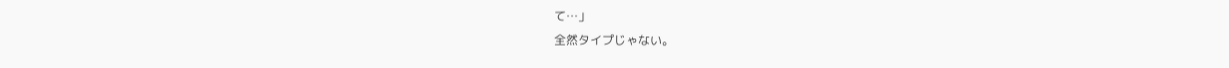て…」
全然タイプじゃない。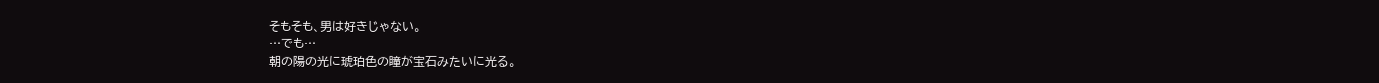そもそも、男は好きじゃない。
…でも…
朝の陽の光に琥珀色の瞳が宝石みたいに光る。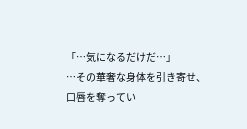「…気になるだけだ…」
…その華奢な身体を引き寄せ、口唇を奪ってい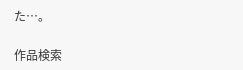た…。

作品検索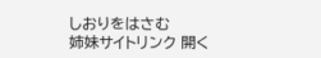しおりをはさむ
姉妹サイトリンク 開く